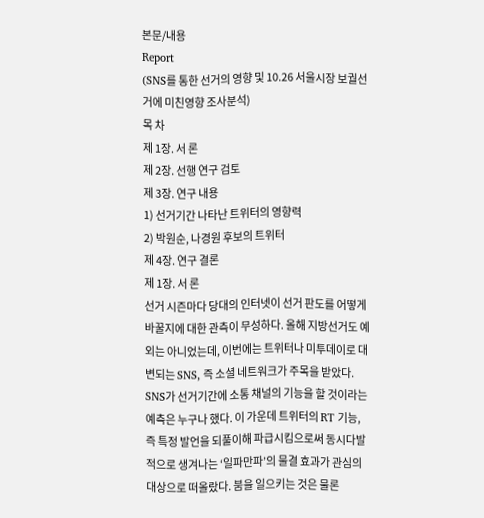본문/내용
Report
(SNS를 통한 선거의 영향 및 10.26 서울시장 보궐선거에 미친영향 조사분석)
목 차
제 1장. 서 론
제 2장. 선행 연구 검토
제 3장. 연구 내용
1) 선거기간 나타난 트위터의 영향력
2) 박원순, 나경원 후보의 트위터
제 4장. 연구 결론
제 1장. 서 론
선거 시즌마다 당대의 인터넷이 선거 판도를 어떻게 바꿀지에 대한 관측이 무성하다. 올해 지방선거도 예외는 아니었는데, 이번에는 트위터나 미투데이로 대변되는 SNS, 즉 소셜 네트워크가 주목을 받았다.
SNS가 선거기간에 소통 채널의 기능을 할 것이라는 예측은 누구나 했다. 이 가운데 트위터의 RT 기능, 즉 특정 발언을 되풀이해 파급시킴으로써 동시다발적으로 생겨나는 ‘일파만파’의 물결 효과가 관심의 대상으로 떠올랐다. 붐을 일으키는 것은 물론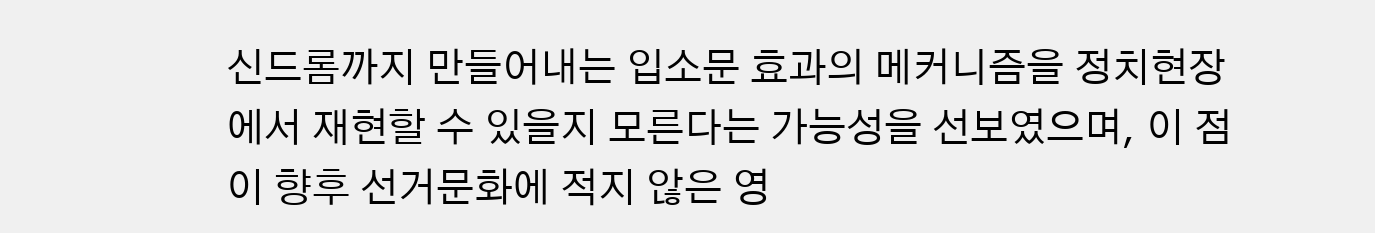신드롬까지 만들어내는 입소문 효과의 메커니즘을 정치현장에서 재현할 수 있을지 모른다는 가능성을 선보였으며, 이 점이 향후 선거문화에 적지 않은 영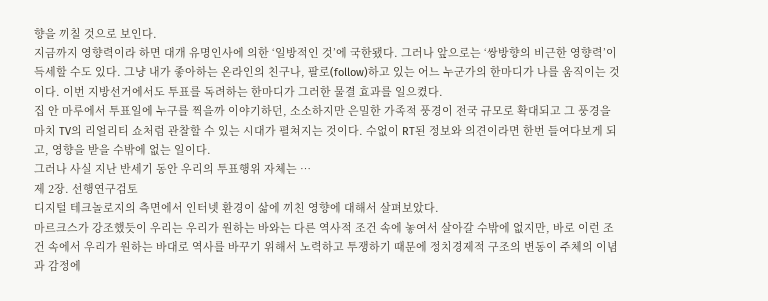향을 끼칠 것으로 보인다.
지금까지 영향력이라 하면 대개 유명인사에 의한 ‘일방적인 것’에 국한됐다. 그러나 앞으로는 ‘쌍방향의 비근한 영향력’이 득세할 수도 있다. 그냥 내가 좋아하는 온라인의 친구나, 팔로(follow)하고 있는 어느 누군가의 한마디가 나를 움직이는 것이다. 이번 지방선거에서도 투표를 독려하는 한마디가 그러한 물결 효과를 일으켰다.
집 안 마루에서 투표일에 누구를 찍을까 이야기하던, 소소하지만 은밀한 가족적 풍경이 전국 규모로 확대되고 그 풍경을 마치 TV의 리얼리티 쇼처럼 관찰할 수 있는 시대가 펼쳐지는 것이다. 수없이 RT된 정보와 의견이라면 한번 들여다보게 되고, 영향을 받을 수밖에 없는 일이다.
그러나 사실 지난 반세기 동안 우리의 투표행위 자체는 …
제 2장. 선행연구검토
디지털 테크놀로지의 측면에서 인터넷 환경이 삶에 끼친 영향에 대해서 살펴보았다.
마르크스가 강조했듯이 우리는 우리가 원하는 바와는 다른 역사적 조건 속에 놓여서 살아갈 수밖에 없지만, 바로 이런 조건 속에서 우리가 원하는 바대로 역사를 바꾸기 위해서 노력하고 투쟁하기 때문에 정치경제적 구조의 변동이 주체의 이념과 감정에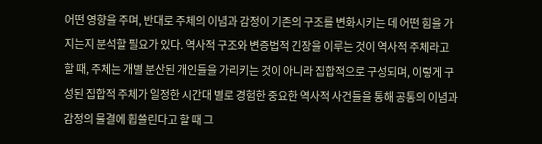어떤 영향을 주며, 반대로 주체의 이념과 감정이 기존의 구조를 변화시키는 데 어떤 힘을 가지는지 분석할 필요가 있다. 역사적 구조와 변증법적 긴장을 이루는 것이 역사적 주체라고 할 때, 주체는 개별 분산된 개인들을 가리키는 것이 아니라 집합적으로 구성되며, 이렇게 구성된 집합적 주체가 일정한 시간대 별로 경험한 중요한 역사적 사건들을 통해 공통의 이념과 감정의 물결에 휩쓸린다고 할 때 그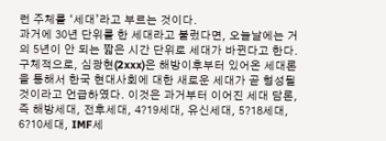런 주체를 ‘세대’라고 부르는 것이다.
과거에 30년 단위를 한 세대라고 불렀다면, 오늘날에는 거의 5년이 안 되는 짧은 시간 단위로 세대가 바뀐다고 한다. 구체적으로, 심광현(2xxx)은 해방이후부터 있어온 세대론을 통해서 한국 현대사회에 대한 새로운 세대가 곧 형성될 것이라고 언급하였다. 이것은 과거부터 이어진 세대 담론, 즉 해방세대, 전후세대, 4?19세대, 유신세대, 5?18세대, 6?10세대, IMF세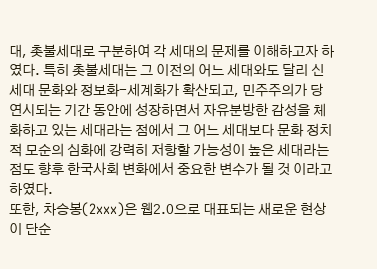대, 촛불세대로 구분하여 각 세대의 문제를 이해하고자 하였다. 특히 촛불세대는 그 이전의 어느 세대와도 달리 신세대 문화와 정보화-세계화가 확산되고, 민주주의가 당연시되는 기간 동안에 성장하면서 자유분방한 감성을 체화하고 있는 세대라는 점에서 그 어느 세대보다 문화 정치적 모순의 심화에 강력히 저항할 가능성이 높은 세대라는 점도 향후 한국사회 변화에서 중요한 변수가 될 것 이라고 하였다.
또한, 차승봉(2xxx)은 웹2.0으로 대표되는 새로운 현상이 단순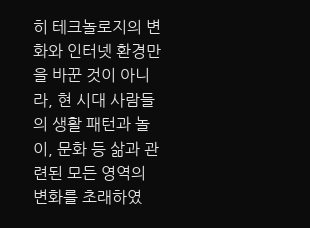히 테크놀로지의 변화와 인터넷 환경만을 바꾼 것이 아니라, 현 시대 사람들의 생활 패턴과 놀이, 문화 등 삶과 관련된 모든 영역의 변화를 초래하였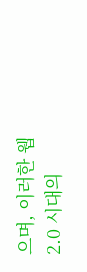으며, 이러한 웹2.0 시대의